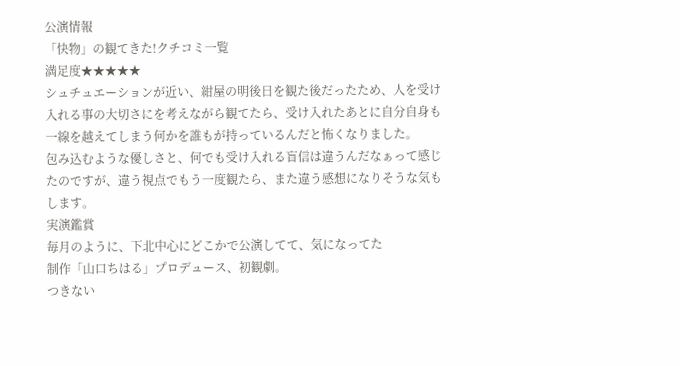公演情報
「快物」の観てきた!クチコミ一覧
満足度★★★★★
シュチュエーションが近い、紺屋の明後日を観た後だったため、人を受け入れる事の大切さにを考えながら観てたら、受け入れたあとに自分自身も一線を越えてしまう何かを誰もが持っているんだと怖くなりました。
包み込むような優しさと、何でも受け入れる盲信は違うんだなぁって感じたのですが、違う視点でもう一度観たら、また違う感想になりそうな気もします。
実演鑑賞
毎月のように、下北中心にどこかで公演してて、気になってた
制作「山口ちはる」プロデュース、初観劇。
つきない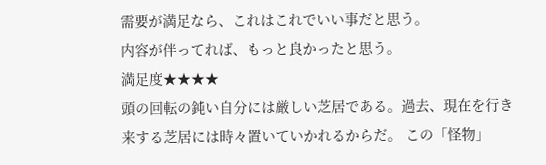需要が満足なら、これはこれでいい事だと思う。
内容が伴ってれば、もっと良かったと思う。
満足度★★★★
頭の回転の鈍い自分には厳しい芝居である。過去、現在を行き来する芝居には時々置いていかれるからだ。 この「怪物」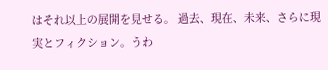はそれ以上の展開を見せる。 過去、現在、未来、さらに現実とフィクション。うわ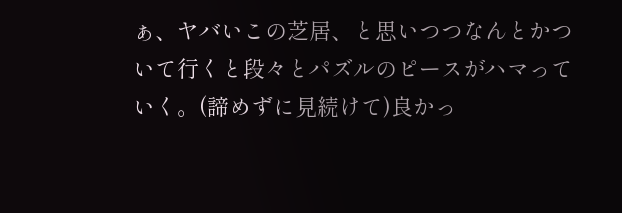ぁ、ヤバいこの芝居、と思いつつなんとかついて行くと段々とパズルのピースがハマっていく。(諦めずに見続けて)良かっ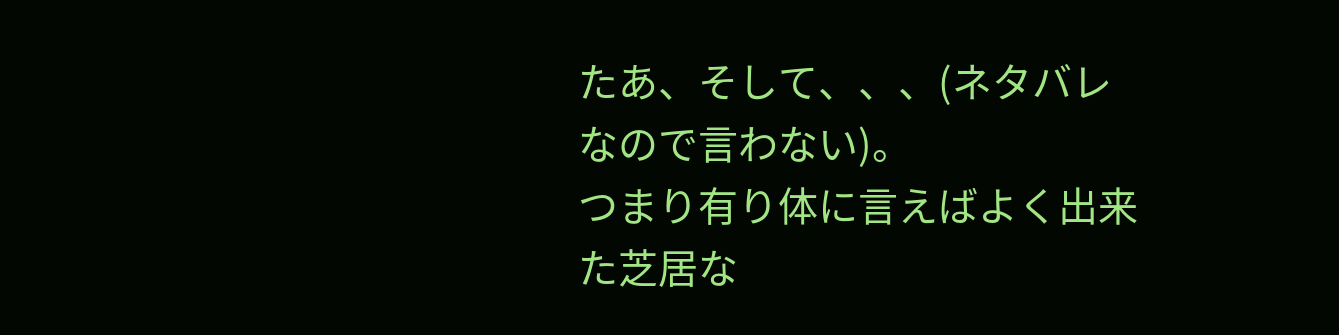たあ、そして、、、(ネタバレなので言わない)。
つまり有り体に言えばよく出来た芝居な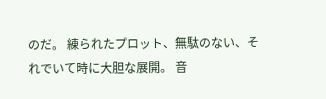のだ。 練られたプロット、無駄のない、それでいて時に大胆な展開。 音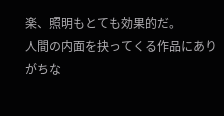楽、照明もとても効果的だ。
人間の内面を抉ってくる作品にありがちな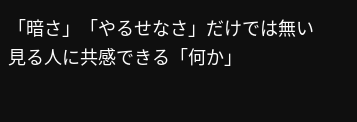「暗さ」「やるせなさ」だけでは無い見る人に共感できる「何か」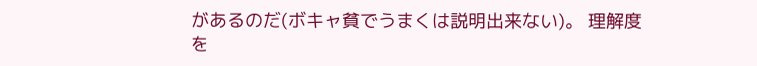があるのだ(ボキャ貧でうまくは説明出来ない)。 理解度を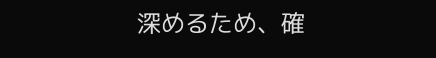深めるため、確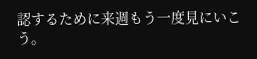認するために来週もう一度見にいこう。